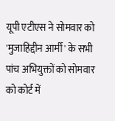यूपी एटीएस ने सोमवार को 'मुजाहिद्दीन आर्मी' के सभी पांच अभियुक्तों को सोमवार को कोर्ट में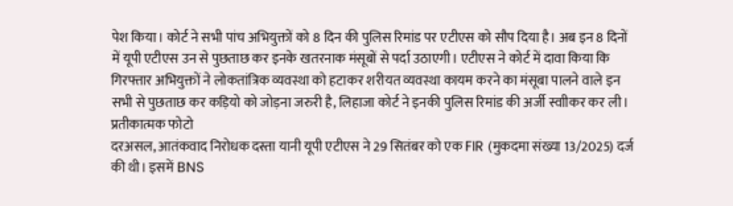पेश किया। कोर्ट ने सभी पांच अभियुक्तों को 8 दिन की पुलिस रिमांड पर एटीएस को सौप दिया है। अब इन 8 दिनों में यूपी एटीएस उन से पुछताछ कर इनके खतरनाक मंसूबों से पर्दा उठाएगी। एटीएस ने कोर्ट में दावा किया कि गिरफ्तार अभियुक्तों ने लोकतांत्रिक व्यवस्था को हटाकर शरीयत व्यवस्था कायम करने का मंसूबा पालने वाले इन सभी से पुछताछ कर कड़ियो को जोड़ना जरुरी है, लिहाजा कोर्ट ने इनकी पुलिस रिमांड की अर्जी स्वाीकर कर ली।
प्रतीकात्मक फोटो
दरअसल, आतंकवाद निरोधक दस्ता यानी यूपी एटीएस ने 29 सितंबर को एक FIR (मुकदमा संख्या 13/2025) दर्ज की थी। इसमें BNS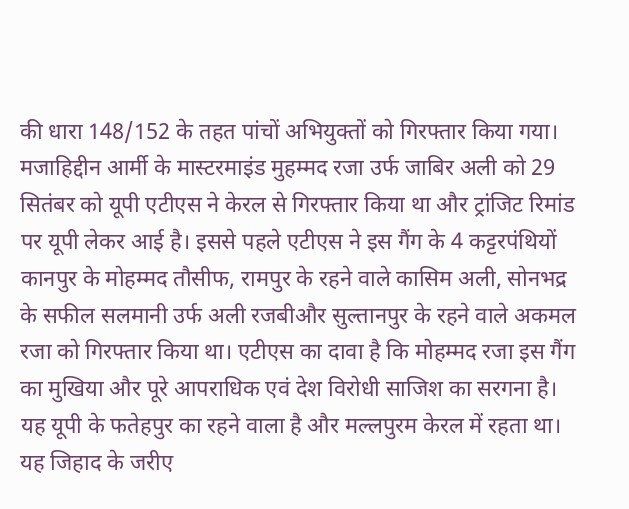की धारा 148/152 के तहत पांचों अभियुक्तों को गिरफ्तार किया गया। मजाहिद्दीन आर्मी के मास्टरमाइंड मुहम्मद रजा उर्फ जाबिर अली को 29 सितंबर को यूपी एटीएस ने केरल से गिरफ्तार किया था और ट्रांजिट रिमांड पर यूपी लेकर आई है। इससे पहले एटीएस ने इस गैंग के 4 कट्टरपंथियों कानपुर के मोहम्मद तौसीफ, रामपुर के रहने वाले कासिम अली, सोनभद्र के सफील सलमानी उर्फ अली रजबीऔर सुल्तानपुर के रहने वाले अकमल रजा को गिरफ्तार किया था। एटीएस का दावा है कि मोहम्मद रजा इस गैंग का मुखिया और पूरे आपराधिक एवं देश विरोधी साजिश का सरगना है। यह यूपी के फतेहपुर का रहने वाला है और मल्लपुरम केरल में रहता था। यह जिहाद के जरीए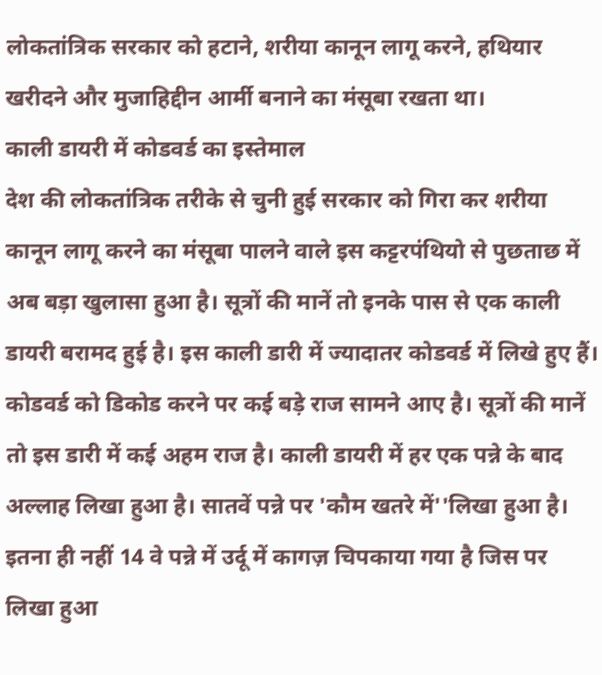लोकतांत्रिक सरकार को हटाने, शरीया कानून लागू करने, हथियार खरीदने और मुजाहिद्दीन आर्मी बनाने का मंसूबा रखता था।
काली डायरी में कोडवर्ड का इस्तेमाल
देश की लोकतांत्रिक तरीके से चुनी हुई सरकार को गिरा कर शरीया कानून लागू करने का मंसूबा पालने वाले इस कट्टरपंथियो से पुछताछ में अब बड़ा खुलासा हुआ है। सूत्रों की मानें तो इनके पास से एक काली डायरी बरामद हुई है। इस काली डारी में ज्यादातर कोडवर्ड में लिखे हुए हैं। कोडवर्ड को डिकोड करने पर कई बड़े राज सामने आए है। सूत्रों की मानें तो इस डारी में कई अहम राज है। काली डायरी में हर एक पन्ने के बाद अल्लाह लिखा हुआ है। सातवें पन्ने पर 'कौम खतरे में''लिखा हुआ है। इतना ही नहीं 14 वे पन्ने में उर्दू में कागज़ चिपकाया गया है जिस पर लिखा हुआ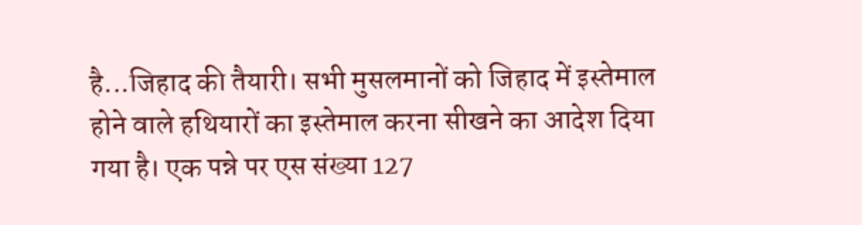है...जिहाद की तैयारी। सभी मुसलमानों को जिहाद में इस्तेमाल होने वाले हथियारों का इस्तेमाल करना सीखने का आदेश दिया गया है। एक पन्ने पर एस संख्या 127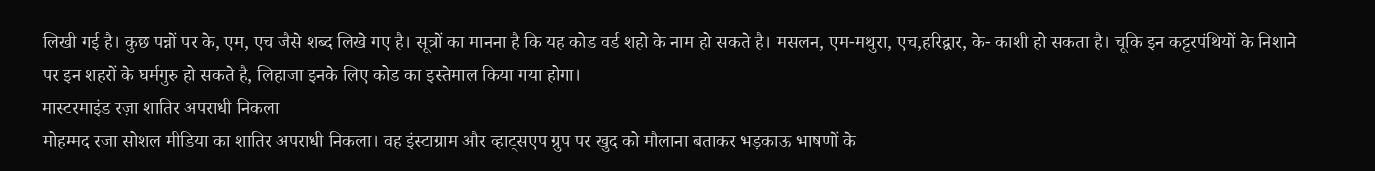लिखी गई है। कुछ पन्नों पर के, एम, एच जैसे शब्द लिखे गए है। सूत्रों का मानना है कि यह कोड वर्ड शहो के नाम हो सकते है। मसलन, एम-मथुरा, एच,हरिद्वार, के- काशी हो सकता है। चूकि इन कट्टरपंथियों के निशाने पर इन शहरों के घर्मगुरु हो सकते है, लिहाजा इनके लिए कोड का इस्तेमाल किया गया होगा।
मास्टरमाइंड रज़ा शातिर अपराधी निकला
मोहम्मद रजा सोशल मीडिया का शातिर अपराधी निकला। वह इंस्टाग्राम और व्हाट्सएप ग्रुप पर खुद को मौलाना बताकर भड़काऊ भाषणों के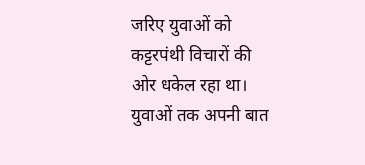जरिए युवाओं को कट्टरपंथी विचारों की ओर धकेल रहा था। युवाओं तक अपनी बात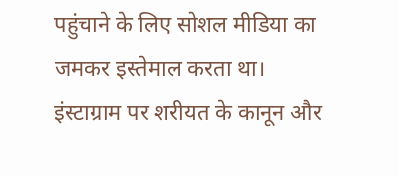पहुंचाने के लिए सोशल मीडिया का जमकर इस्तेमाल करता था। इंस्टाग्राम पर शरीयत के कानून और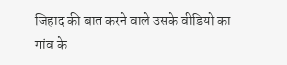जिहाद की बात करने वाले उसके वीडियो का गांव के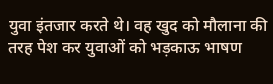युवा इंतजार करते थे। वह खुद को मौलाना की तरह पेश कर युवाओं को भड़काऊ भाषण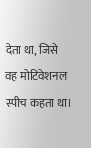देता था, जिसे वह मोटिवेशनल स्पीच कहता था।